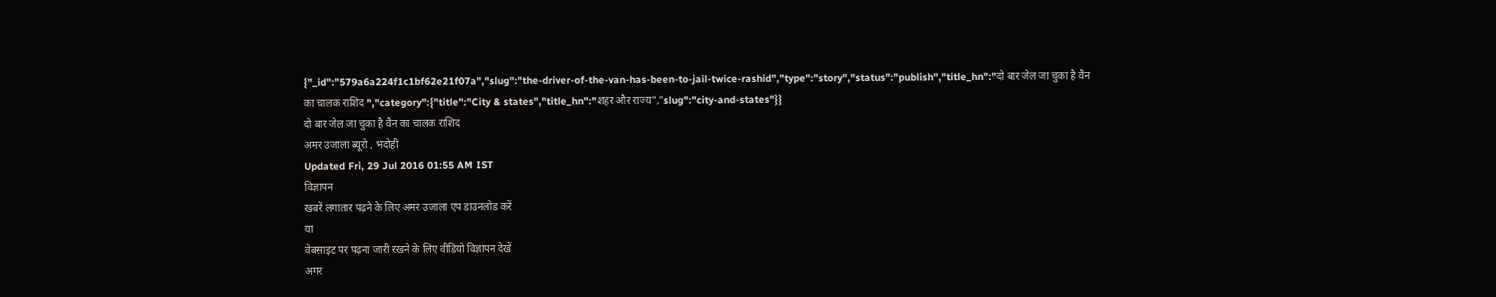{"_id":"579a6a224f1c1bf62e21f07a","slug":"the-driver-of-the-van-has-been-to-jail-twice-rashid","type":"story","status":"publish","title_hn":"दो बार जेल जा चुका है वैन का चालक राशिद ","category":{"title":"City & states","title_hn":"शहर और राज्य","slug":"city-and-states"}}
दो बार जेल जा चुका है वैन का चालक राशिद
अमर उजाला ब्यूरो , भदोही
Updated Fri, 29 Jul 2016 01:55 AM IST
विज्ञापन
खबरें लगातार पढ़ने के लिए अमर उजाला एप डाउनलोड करें
या
वेबसाइट पर पढ़ना जारी रखने के लिए वीडियो विज्ञापन देखें
अगर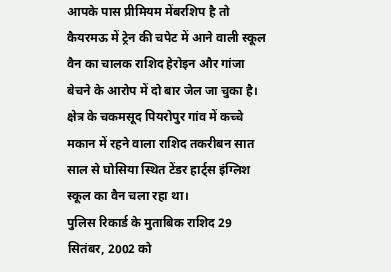आपके पास प्रीमियम मेंबरशिप है तो
कैयरमऊ में ट्रेन की चपेट में आने वाली स्कूल वैन का चालक राशिद हेरोइन और गांजा बेचने के आरोप में दो बार जेल जा चुका है। क्षेत्र के चकमसूद पियरोपुर गांव में कच्चे मकान में रहने वाला राशिद तकरीबन सात साल से घोसिया स्थित टेंडर हार्ट्स इंग्लिश स्कूल का वैन चला रहा था।
पुलिस रिकार्ड के मुताबिक राशिद 29 सितंबर, 2002 को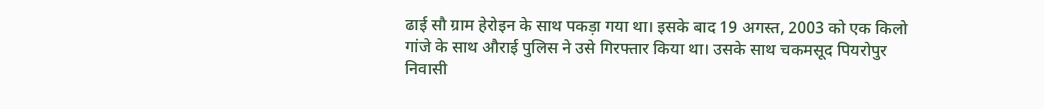ढाई सौ ग्राम हेरोइन के साथ पकड़ा गया था। इसके बाद 19 अगस्त, 2003 को एक किलो गांजे के साथ औराई पुलिस ने उसे गिरफ्तार किया था। उसके साथ चकमसूद पियरोपुर निवासी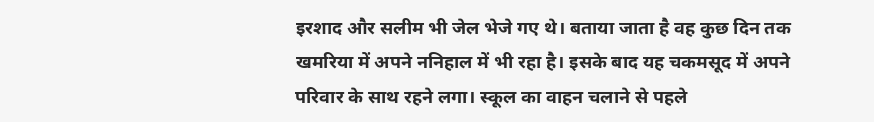इरशाद और सलीम भी जेल भेजे गए थे। बताया जाता है वह कुछ दिन तक खमरिया में अपने ननिहाल में भी रहा है। इसके बाद यह चकमसूद में अपने परिवार के साथ रहने लगा। स्कूल का वाहन चलाने से पहले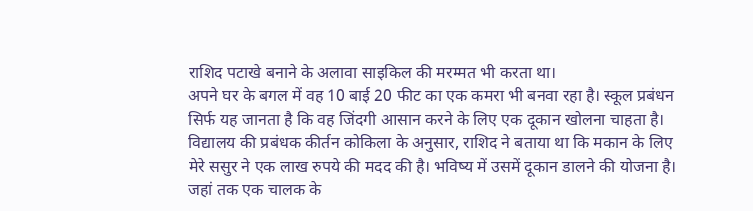राशिद पटाखे बनाने के अलावा साइकिल की मरम्मत भी करता था।
अपने घर के बगल में वह 10 बाई 20 फीट का एक कमरा भी बनवा रहा है। स्कूल प्रबंधन सिर्फ यह जानता है कि वह जिंदगी आसान करने के लिए एक दूकान खोलना चाहता है। विद्यालय की प्रबंधक कीर्तन कोकिला के अनुसार, राशिद ने बताया था कि मकान के लिए मेरे ससुर ने एक लाख रुपये की मदद की है। भविष्य में उसमें दूकान डालने की योजना है। जहां तक एक चालक के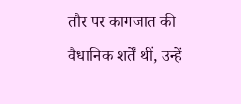तौर पर कागजात की वैधानिक शर्तें थीं, उन्हें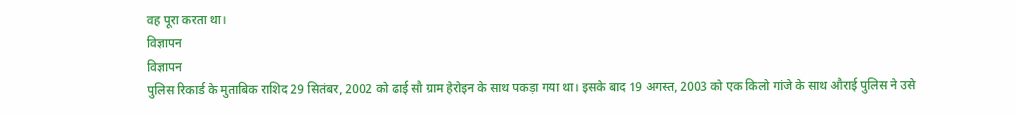वह पूरा करता था।
विज्ञापन
विज्ञापन
पुलिस रिकार्ड के मुताबिक राशिद 29 सितंबर, 2002 को ढाई सौ ग्राम हेरोइन के साथ पकड़ा गया था। इसके बाद 19 अगस्त, 2003 को एक किलो गांजे के साथ औराई पुलिस ने उसे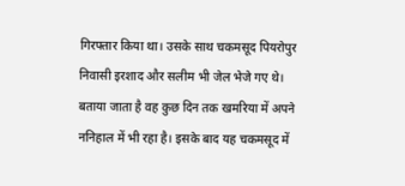गिरफ्तार किया था। उसके साथ चकमसूद पियरोपुर निवासी इरशाद और सलीम भी जेल भेजे गए थे। बताया जाता है वह कुछ दिन तक खमरिया में अपने ननिहाल में भी रहा है। इसके बाद यह चकमसूद में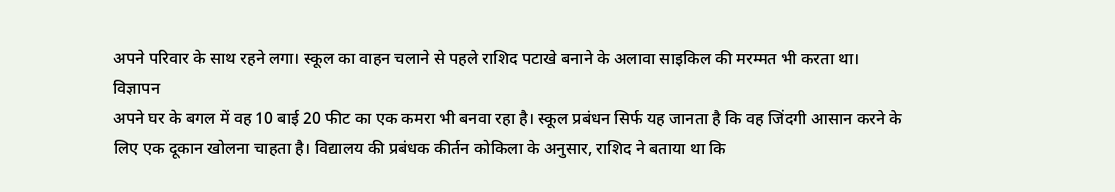अपने परिवार के साथ रहने लगा। स्कूल का वाहन चलाने से पहले राशिद पटाखे बनाने के अलावा साइकिल की मरम्मत भी करता था।
विज्ञापन
अपने घर के बगल में वह 10 बाई 20 फीट का एक कमरा भी बनवा रहा है। स्कूल प्रबंधन सिर्फ यह जानता है कि वह जिंदगी आसान करने के लिए एक दूकान खोलना चाहता है। विद्यालय की प्रबंधक कीर्तन कोकिला के अनुसार, राशिद ने बताया था कि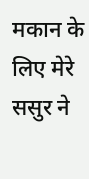मकान के लिए मेरे ससुर ने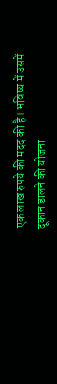एक लाख रुपये की मदद की है। भविष्य में उसमें दूकान डालने की योजना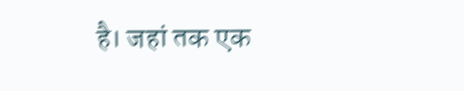है। जहां तक एक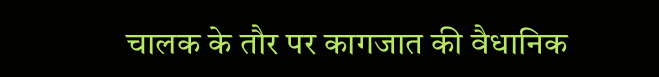चालक के तौर पर कागजात की वैधानिक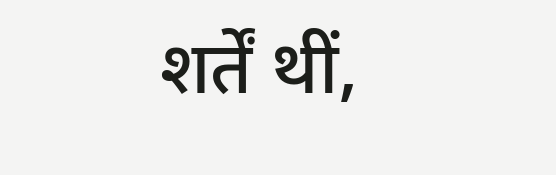शर्तें थीं,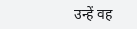उन्हें वह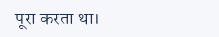पूरा करता था।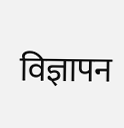विज्ञापन